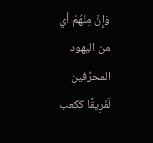وَإِنَّ مِنْهُمْ أي من اليهود المحرِّفين
لَفَرِيقًا ككعب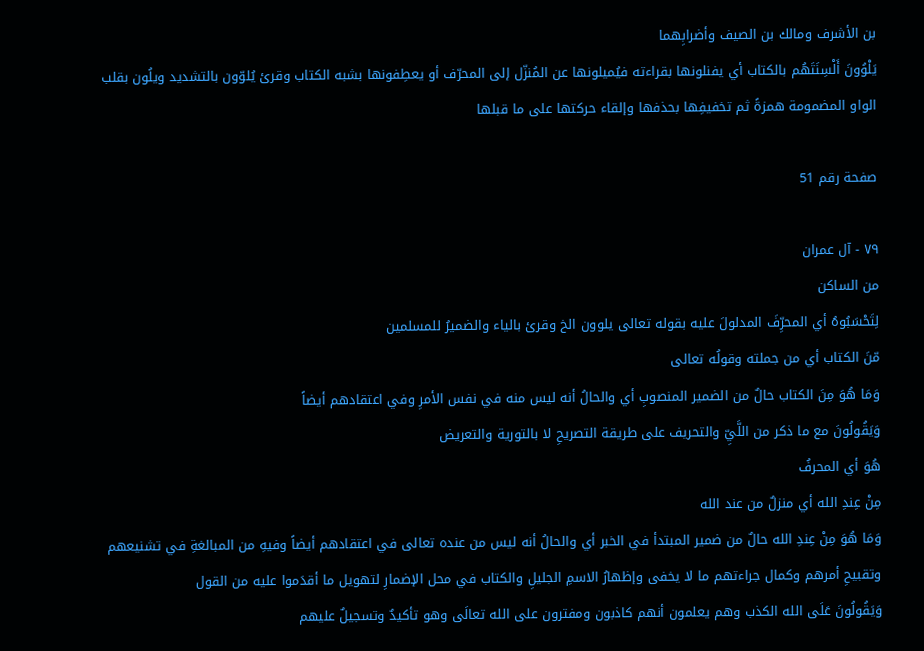بن الأشرف ومالك بن الصيف وأضرابِهما
يَلْوُونَ أَلْسِنَتَهُم بالكتاب أي يفنلونها بقراءته فيُميلونها عن المُنزّل إلى المحرّف أو يعطِفونها بشبه الكتاب وقرئ يُلوّون بالتشديد ويلُون بقلب الواو المضمومة همزةً ثم تخفيفِها بحذفها وإلقاء حركتها على ما قبلها

صفحة رقم 51

٧٩ - آل عمران
من الساكن
لِتَحْسَبُوهُ أي المحرِّفَ المدلولَ عليه بقوله تعالى يلوون الخ وقرئ بالياء والضميرُ للمسلمين
مّنَ الكتاب أي من جملته وقولُه تعالى
وَمَا هُوَ مِنَ الكتاب حالٌ من الضمير المنصوبِ أي والحالُ أنه ليس منه في نفس الأمرِ وفي اعتقادهم أيضاً
وَيَقُولُونَ مع ما ذكر من اللَّيِّ والتحريف على طريقة التصريحِ لا بالتورية والتعريض
هُوَ أي المحرفُ
مِنْ عِندِ الله أي منزلٌ من عند الله
وَمَا هُوَ مِنْ عِندِ الله حالٌ من ضمير المبتدأ في الخبر أي والحالُ أنه ليس من عنده تعالى في اعتقادهم أيضاً وفيهِ من المبالغةِ في تشنيعهم وتقبيحِ أمرهم وكمال جراءتهم ما لا يخفى وإظهارُ الاسمِ الجليلِ والكتاب في محل الإضمارِ لتهويل ما أقدَموا عليه من القول
وَيَقُولُونَ عَلَى الله الكذب وهم يعلمون أنهم كاذبون ومفترون على الله تعالَى وهو تأكيدٌ وتسجيلٌ عليهم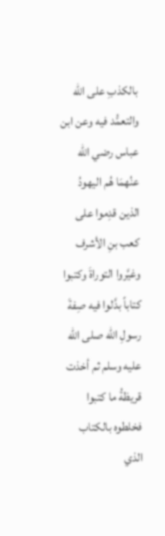بالكذبِ على الله والتعمُّد فيه وعن ابن عباس رضي الله عنُهمَا هُم اليهودُ الذين قدِموا على كعب بنِ الأشرف وغيَّروا التوراةَ وكتبوا كتاباً بدَّلوا فيه صِفةَ رسولِ الله صلى الله عليه وسلم ثم أخذت قريظةُ ما كتبوا فخلطوه بالكتاب الذي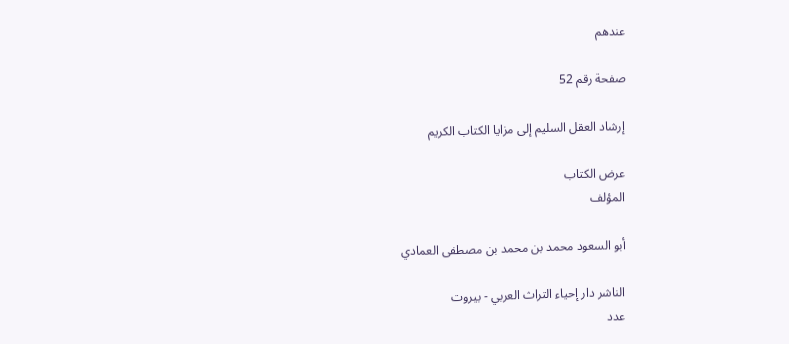عندهم

صفحة رقم 52

إرشاد العقل السليم إلى مزايا الكتاب الكريم

عرض الكتاب
المؤلف

أبو السعود محمد بن محمد بن مصطفى العمادي

الناشر دار إحياء التراث العربي - بيروت
عدد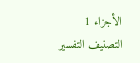الأجزاء 1
التصنيف التفسير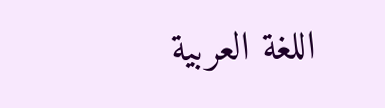اللغة العربية